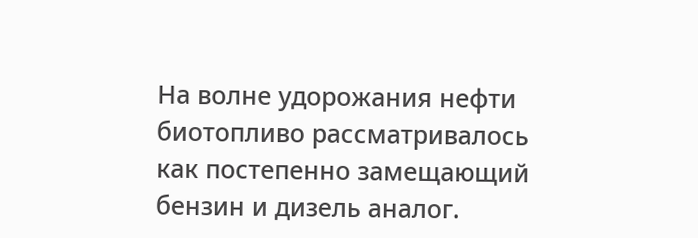На волне удорожания нефти биотопливо рассматривалось как постепенно замещающий бензин и дизель аналог.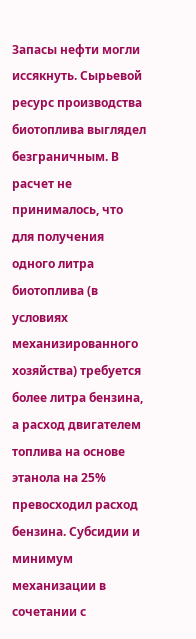Запасы нефти могли иссякнуть. Сырьевой ресурс производства биотоплива выглядел безграничным. В расчет не принималось, что для получения одного литра биотоплива (в условиях механизированного хозяйства) требуется более литра бензина, а расход двигателем топлива на основе этанола на 25% превосходил расход бензина. Субсидии и минимум механизации в сочетании с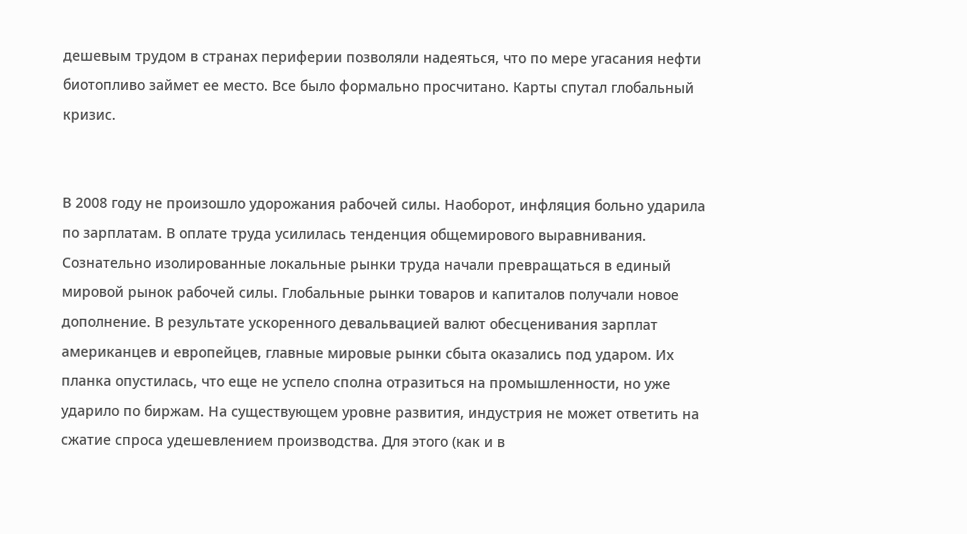дешевым трудом в странах периферии позволяли надеяться, что по мере угасания нефти биотопливо займет ее место. Все было формально просчитано. Карты спутал глобальный кризис.


В 2008 году не произошло удорожания рабочей силы. Наоборот, инфляция больно ударила по зарплатам. В оплате труда усилилась тенденция общемирового выравнивания. Сознательно изолированные локальные рынки труда начали превращаться в единый мировой рынок рабочей силы. Глобальные рынки товаров и капиталов получали новое дополнение. В результате ускоренного девальвацией валют обесценивания зарплат американцев и европейцев, главные мировые рынки сбыта оказались под ударом. Их планка опустилась, что еще не успело сполна отразиться на промышленности, но уже ударило по биржам. На существующем уровне развития, индустрия не может ответить на сжатие спроса удешевлением производства. Для этого (как и в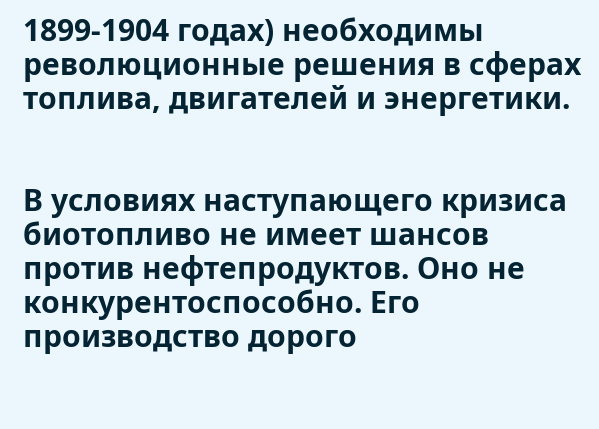1899-1904 годах) необходимы революционные решения в сферах топлива, двигателей и энергетики.


В условиях наступающего кризиса биотопливо не имеет шансов против нефтепродуктов. Оно не конкурентоспособно. Его производство дорого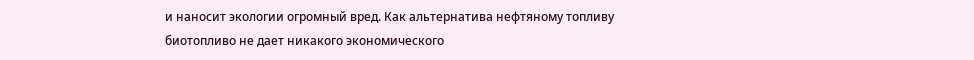и наносит экологии огромный вред. Как альтернатива нефтяному топливу биотопливо не дает никакого экономического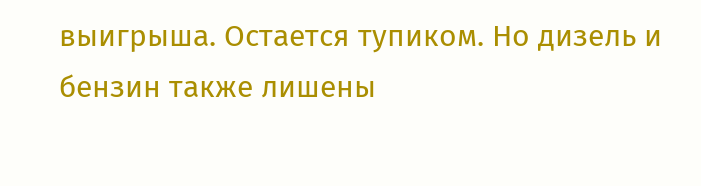выигрыша. Остается тупиком. Но дизель и бензин также лишены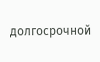долгосрочной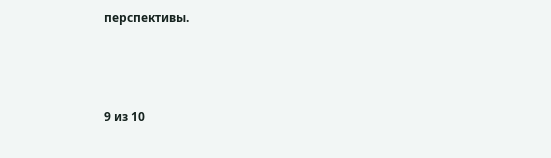перспективы.



9 из 10